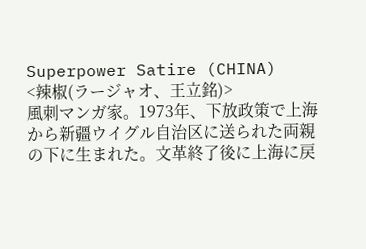Superpower Satire (CHINA)
<辣椒(ラージャオ、王立銘)>
風刺マンガ家。1973年、下放政策で上海から新疆ウイグル自治区に送られた両親の下に生まれた。文革終了後に上海に戻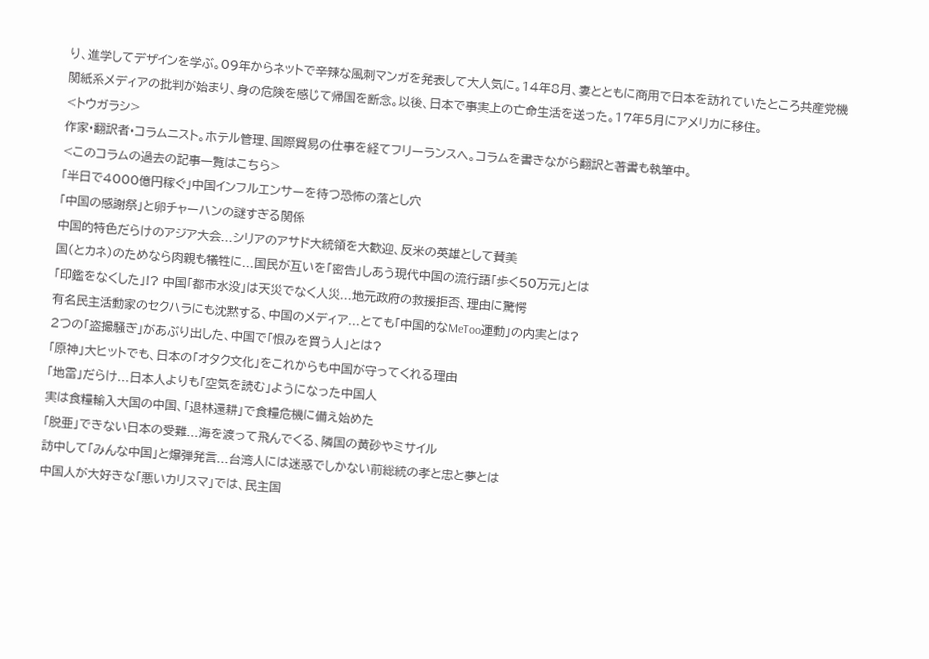り、進学してデザインを学ぶ。09年からネットで辛辣な風刺マンガを発表して大人気に。14年8月、妻とともに商用で日本を訪れていたところ共産党機関紙系メディアの批判が始まり、身の危険を感じて帰国を断念。以後、日本で事実上の亡命生活を送った。17年5月にアメリカに移住。
<トウガラシ>
作家·翻訳者·コラムニスト。ホテル管理、国際貿易の仕事を経てフリーランスへ。コラムを書きながら翻訳と著書も執筆中。
<このコラムの過去の記事一覧はこちら>
「半日で4000億円稼ぐ」中国インフルエンサーを待つ恐怖の落とし穴
「中国の感謝祭」と卵チャーハンの謎すぎる関係
中国的特色だらけのアジア大会...シリアのアサド大統領を大歓迎、反米の英雄として賛美
国(とカネ)のためなら肉親も犠牲に...国民が互いを「密告」しあう現代中国の流行語「歩く50万元」とは
「印鑑をなくした」!? 中国「都市水没」は天災でなく人災...地元政府の救援拒否、理由に驚愕
有名民主活動家のセクハラにも沈黙する、中国のメディア...とても「中国的なMeToo運動」の内実とは?
2つの「盗撮騒ぎ」があぶり出した、中国で「恨みを買う人」とは?
「原神」大ヒットでも、日本の「オタク文化」をこれからも中国が守ってくれる理由
「地雷」だらけ...日本人よりも「空気を読む」ようになった中国人
実は食糧輸入大国の中国、「退林還耕」で食糧危機に備え始めた
「脱亜」できない日本の受難...海を渡って飛んでくる、隣国の黄砂やミサイル
訪中して「みんな中国」と爆弾発言...台湾人には迷惑でしかない前総統の孝と忠と夢とは
中国人が大好きな「悪いカリスマ」では、民主国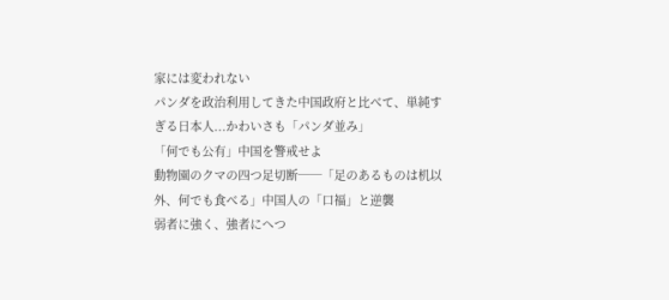家には変われない
パンダを政治利用してきた中国政府と比べて、単純すぎる日本人...かわいさも「パンダ並み」
「何でも公有」中国を警戒せよ
動物園のクマの四つ足切断──「足のあるものは机以外、何でも食べる」中国人の「口福」と逆襲
弱者に強く、強者にへつ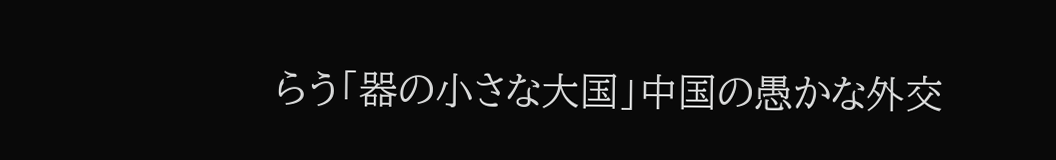らう「器の小さな大国」中国の愚かな外交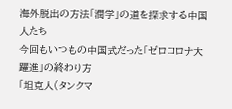海外脱出の方法「潤学」の道を探求する中国人たち
今回もいつもの中国式だった「ゼロコロナ大躍進」の終わり方
「坦克人(タンクマ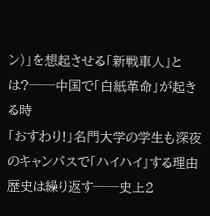ン)」を想起させる「新戦車人」とは?──中国で「白紙革命」が起きる時
「おすわり!」名門大学の学生も深夜のキャンパスで「ハイハイ」する理由
歴史は繰り返す──史上2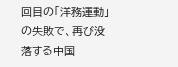回目の「洋務運動」の失敗で、再び没落する中国